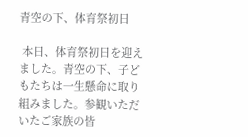青空の下、体育祭初日

 本日、体育祭初日を迎えました。青空の下、子どもたちは一生懸命に取り組みました。参観いただいたご家族の皆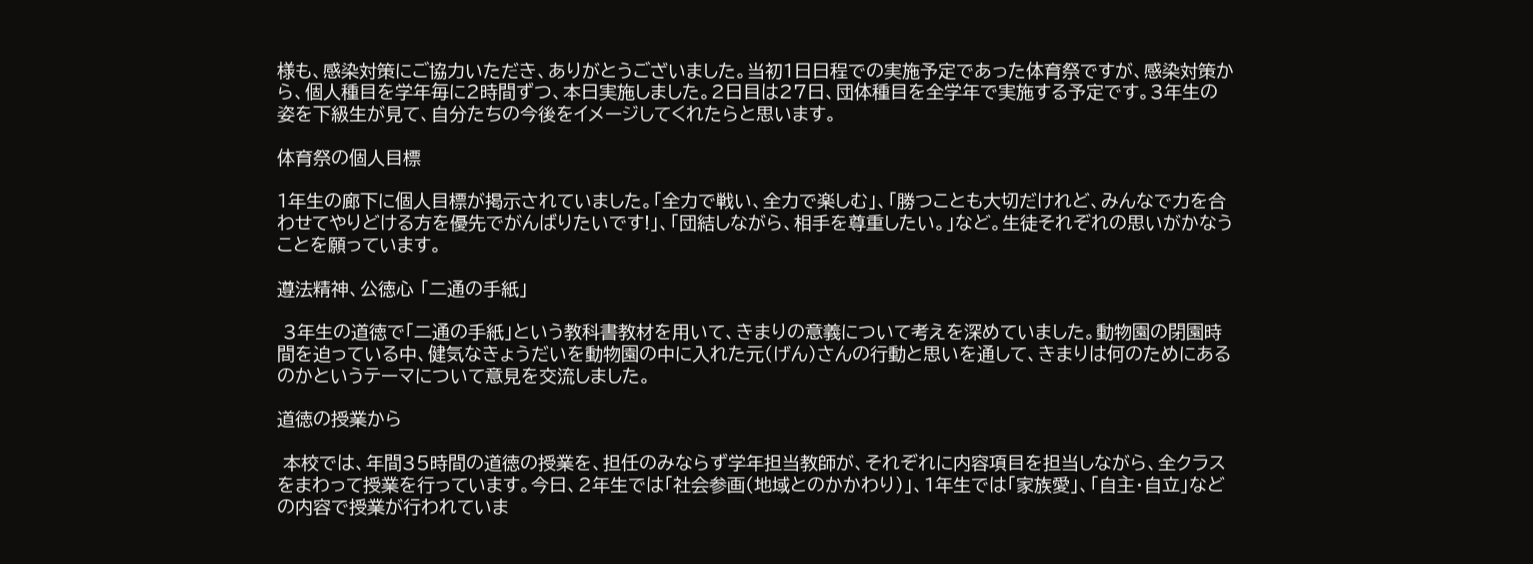様も、感染対策にご協力いただき、ありがとうございました。当初1日日程での実施予定であった体育祭ですが、感染対策から、個人種目を学年毎に2時間ずつ、本日実施しました。2日目は27日、団体種目を全学年で実施する予定です。3年生の姿を下級生が見て、自分たちの今後をイメージしてくれたらと思います。

体育祭の個人目標

1年生の廊下に個人目標が掲示されていました。「全力で戦い、全力で楽しむ」、「勝つことも大切だけれど、みんなで力を合わせてやりどける方を優先でがんばりたいです!」、「団結しながら、相手を尊重したい。」など。生徒それぞれの思いがかなうことを願っています。

遵法精神、公徳心 「二通の手紙」

 3年生の道徳で「二通の手紙」という教科書教材を用いて、きまりの意義について考えを深めていました。動物園の閉園時間を迫っている中、健気なきょうだいを動物園の中に入れた元(げん)さんの行動と思いを通して、きまりは何のためにあるのかというテーマについて意見を交流しました。

道徳の授業から

 本校では、年間35時間の道徳の授業を、担任のみならず学年担当教師が、それぞれに内容項目を担当しながら、全クラスをまわって授業を行っています。今日、2年生では「社会参画(地域とのかかわり)」、1年生では「家族愛」、「自主・自立」などの内容で授業が行われていま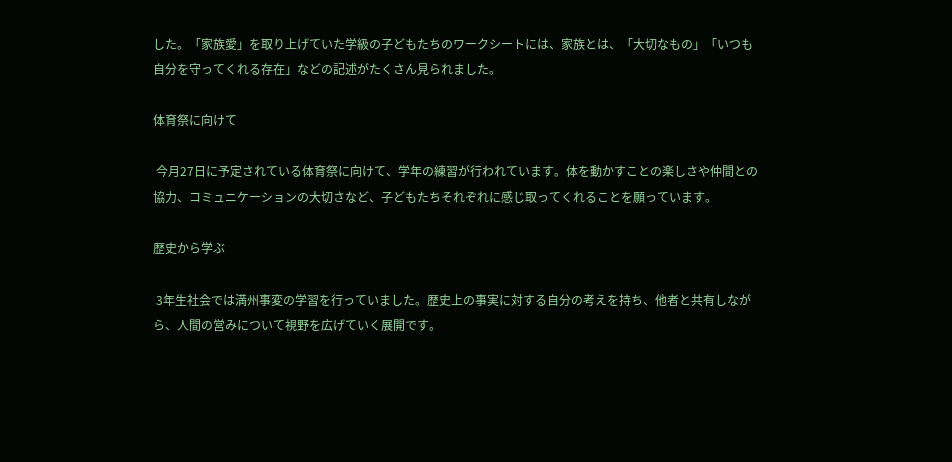した。「家族愛」を取り上げていた学級の子どもたちのワークシートには、家族とは、「大切なもの」「いつも自分を守ってくれる存在」などの記述がたくさん見られました。

体育祭に向けて

 今月27日に予定されている体育祭に向けて、学年の練習が行われています。体を動かすことの楽しさや仲間との協力、コミュニケーションの大切さなど、子どもたちそれぞれに感じ取ってくれることを願っています。

歴史から学ぶ

 3年生社会では満州事変の学習を行っていました。歴史上の事実に対する自分の考えを持ち、他者と共有しながら、人間の営みについて視野を広げていく展開です。